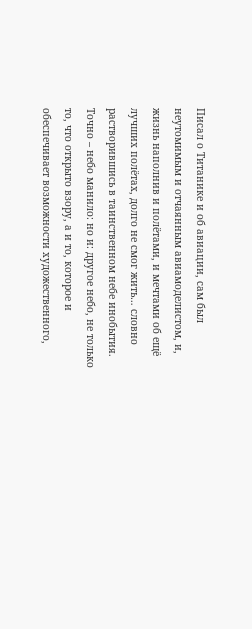Писал о Титанике и об авиации, сам был неутомимым и отчаянным авиамоделистом, и, жизнь наполнив и полётами, и мечтами об ещё лучших полётах, долго не смог жить… словно растворившись в таинственном небе инобытия.
Точно – небо манило: но и: другое небо, не только то, что открыто взору, а и то, которое и обеспечивает возможности художественного,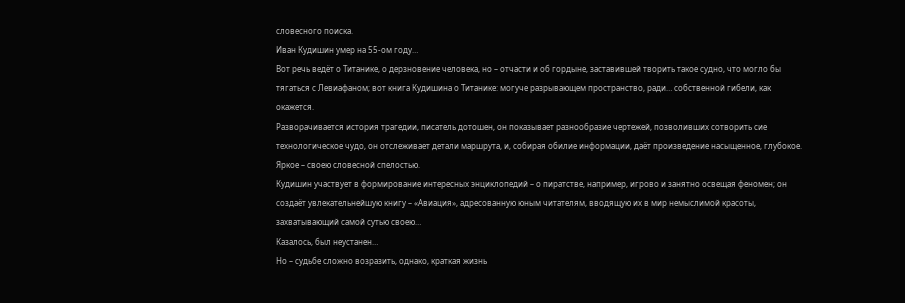словесного поиска.
Иван Кудишин умер на 55-ом году…
Вот речь ведёт о Титанике, о дерзновение человека, но – отчасти и об гордыне, заставившей творить такое судно, что могло бы тягаться с Левиафаном; вот книга Кудишина о Титанике: могуче разрывающем пространство, ради… собственной гибели, как окажется.
Разворачивается история трагедии, писатель дотошен, он показывает разнообразие чертежей, позволивших сотворить сие технологическое чудо, он отслеживает детали маршрута, и, собирая обилие информации, даёт произведение насыщенное, глубокое.
Яркое – своею словесной спелостью.
Кудишин участвует в формирование интересных энциклопедий – о пиратстве, например, игрово и занятно освещая феномен; он создаёт увлекательнейшую книгу – «Авиация», адресованную юным читателям, вводящую их в мир немыслимой красоты, захватывающий самой сутью своею…
Казалось, был неустанен…
Но – судьбе сложно возразить, однако, краткая жизнь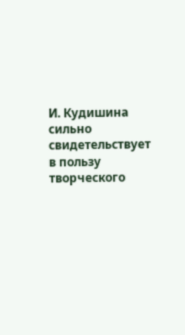И. Кудишина сильно свидетельствует в пользу творческого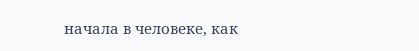начала в человеке, как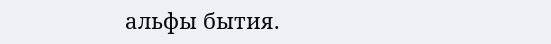альфы бытия.